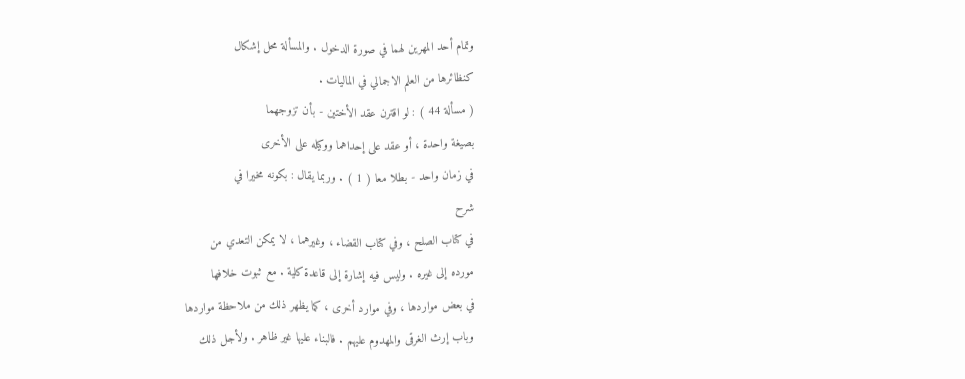وتمام أحد المهرين لهما في صورة الدخول . والمسألة محل إشكال
كنظائرها من العلم الاجمالي في الماليات .
( مسألة 44 ) : لو اقترن عقد الأختين - بأن تزوجهما
بصيغة واحدة ، أو عقد على إحداهما ووكيله على الأخرى
في زمان واحد - بطلا معا ( 1 ) . وربما يقال : بكونه مخيرا في
شرح
في كتاب الصلح ، وفي كتاب القضاء ، وغيرهما ، لا يمكن التعدي من
مورده إلى غيره . وليس فيه إشارة إلى قاعدة كلية . مع ثبوت خلافها
في بعض مواردها ، وفي موارد أخرى ، كما يظهر ذلك من ملاحظة مواردها
وباب إرث الغرقى والمهدوم عليهم . فالبناء عليها غير ظاهر . ولأجل ذلك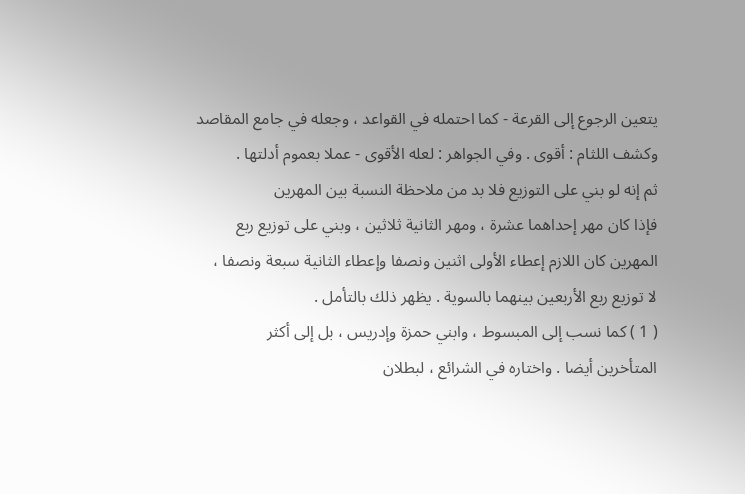يتعين الرجوع إلى القرعة - كما احتمله في القواعد ، وجعله في جامع المقاصد
وكشف اللثام : أقوى . وفي الجواهر : لعله الأقوى - عملا بعموم أدلتها .
ثم إنه لو بني على التوزيع فلا بد من ملاحظة النسبة بين المهرين
فإذا كان مهر إحداهما عشرة ، ومهر الثانية ثلاثين ، وبني على توزيع ربع
المهرين كان اللازم إعطاء الأولى اثنين ونصفا وإعطاء الثانية سبعة ونصفا ،
لا توزيع ربع الأربعين بينهما بالسوية . يظهر ذلك بالتأمل .
( 1 ) كما نسب إلى المبسوط ، وابني حمزة وإدريس ، بل إلى أكثر
المتأخرين أيضا . واختاره في الشرائع ، لبطلان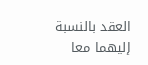العقد بالنسبة إليهما معا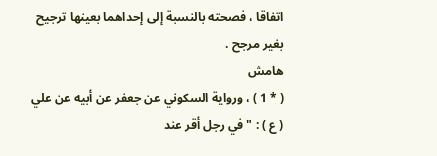اتفاقا ، فصحته بالنسبة إلى إحداهما بعينها ترجيح بغير مرجح .
هامش
( * 1 ) ، ورواية السكوني عن جعفر عن أبيه عن علي ( ع ) : " في رجل أقر عند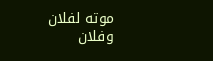موته لفلان
وفلان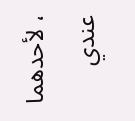، لأحدهما عندي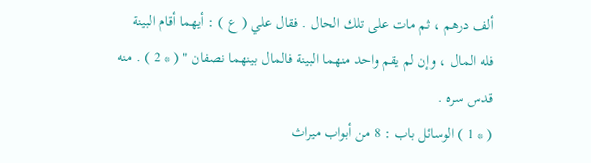ألف درهم ، ثم مات على تلك الحال . فقال علي ( ع ) : أيهما أقام البينة
فله المال ، وإن لم يقم واحد منهما البينة فالمال بينهما نصفان " ( * 2 ) . منه قدس سره .
( * 1 ) الوسائل باب : 8 من أبواب ميراث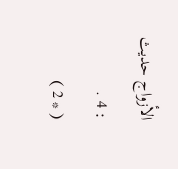الأزواج حديث : 4 .
( * 2 )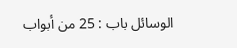الوسائل باب : 25 من أبواب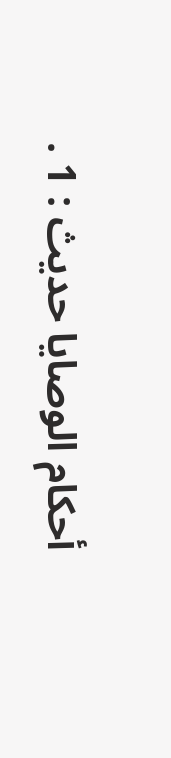أحكام الوصايا حديث : 1 .